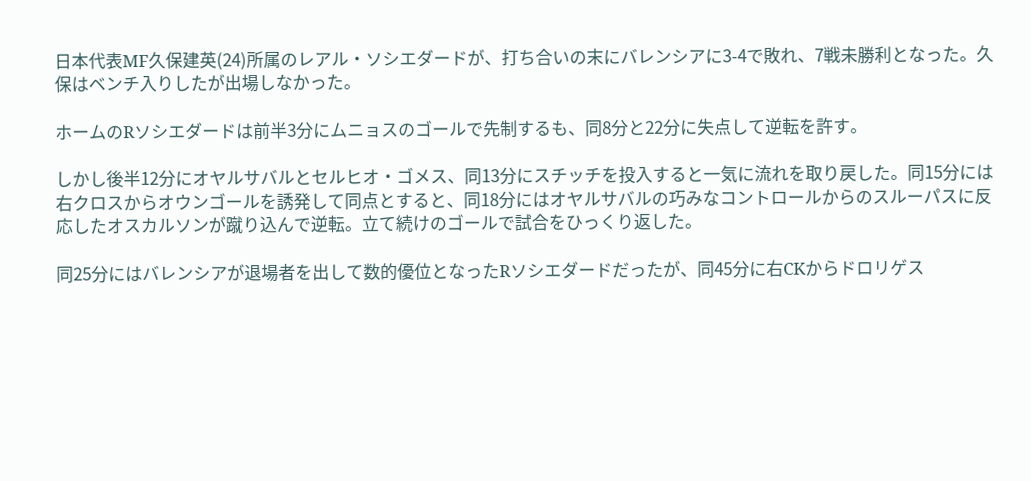日本代表MF久保建英(24)所属のレアル・ソシエダードが、打ち合いの末にバレンシアに3-4で敗れ、7戦未勝利となった。久保はベンチ入りしたが出場しなかった。

ホームのRソシエダードは前半3分にムニョスのゴールで先制するも、同8分と22分に失点して逆転を許す。

しかし後半12分にオヤルサバルとセルヒオ・ゴメス、同13分にスチッチを投入すると一気に流れを取り戻した。同15分には右クロスからオウンゴールを誘発して同点とすると、同18分にはオヤルサバルの巧みなコントロールからのスルーパスに反応したオスカルソンが蹴り込んで逆転。立て続けのゴールで試合をひっくり返した。

同25分にはバレンシアが退場者を出して数的優位となったRソシエダードだったが、同45分に右CKからドロリゲス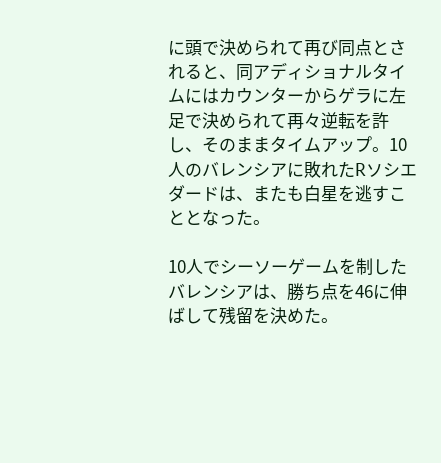に頭で決められて再び同点とされると、同アディショナルタイムにはカウンターからゲラに左足で決められて再々逆転を許し、そのままタイムアップ。10人のバレンシアに敗れたRソシエダードは、またも白星を逃すこととなった。

10人でシーソーゲームを制したバレンシアは、勝ち点を46に伸ばして残留を決めた。